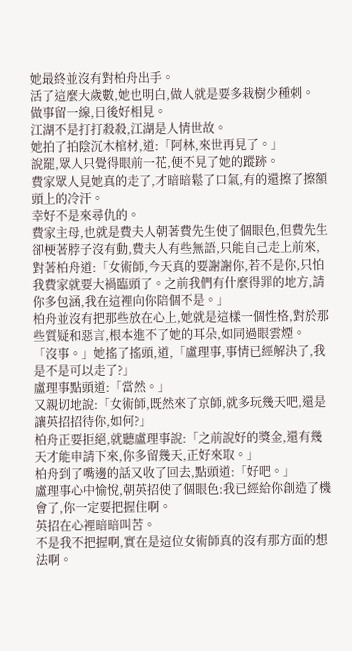她最終並沒有對柏舟出手。
活了這麼大歲數,她也明白,做人就是要多栽樹少種刺。
做事留一線,日後好相見。
江湖不是打打殺殺,江湖是人情世故。
她拍了拍陰沉木棺材,道:「阿林,來世再見了。」
說罷,眾人只覺得眼前一花,便不見了她的蹤跡。
費家眾人見她真的走了,才暗暗鬆了口氣,有的還擦了擦額頭上的冷汗。
幸好不是來尋仇的。
費家主母,也就是費夫人朝著費先生使了個眼色,但費先生卻梗著脖子沒有動,費夫人有些無語,只能自己走上前來,對著柏舟道:「女術師,今天真的要謝謝你,若不是你,只怕我費家就要大禍臨頭了。之前我們有什麼得罪的地方,請你多包涵,我在這裡向你陪個不是。」
柏舟並沒有把那些放在心上,她就是這樣一個性格,對於那些質疑和惡言,根本進不了她的耳朵,如同過眼雲煙。
「沒事。」她搖了搖頭,道,「盧理事,事情已經解決了,我是不是可以走了?」
盧理事點頭道:「當然。」
又親切地說:「女術師,既然來了京師,就多玩幾天吧,還是讓英招招待你,如何?」
柏舟正要拒絕,就聽盧理事說:「之前說好的獎金,還有幾天才能申請下來,你多留幾天,正好來取。」
柏舟到了嘴邊的話又收了回去,點頭道:「好吧。」
盧理事心中愉悅,朝英招使了個眼色:我已經給你創造了機會了,你一定要把握住啊。
英招在心裡暗暗叫苦。
不是我不把握啊,實在是這位女術師真的沒有那方面的想法啊。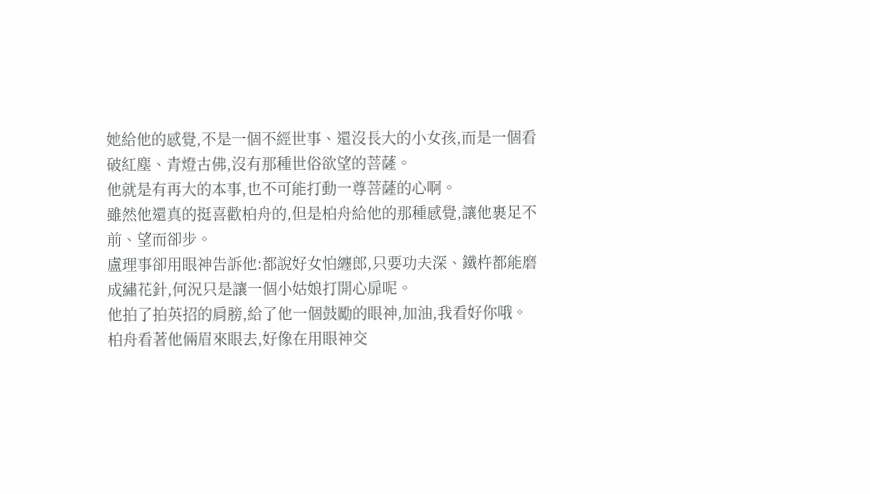她給他的感覺,不是一個不經世事、還沒長大的小女孩,而是一個看破紅塵、青燈古佛,沒有那種世俗欲望的菩薩。
他就是有再大的本事,也不可能打動一尊菩薩的心啊。
雖然他還真的挺喜歡柏舟的,但是柏舟給他的那種感覺,讓他裹足不前、望而卻步。
盧理事卻用眼神告訴他:都說好女怕纏郎,只要功夫深、鐵杵都能磨成繡花針,何況只是讓一個小姑娘打開心扉呢。
他拍了拍英招的肩膀,給了他一個鼓勵的眼神,加油,我看好你哦。
柏舟看著他倆眉來眼去,好像在用眼神交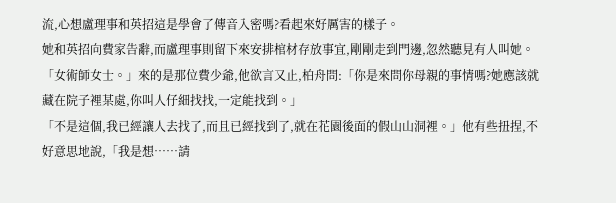流,心想盧理事和英招這是學會了傳音入密嗎?看起來好厲害的樣子。
她和英招向費家告辭,而盧理事則留下來安排棺材存放事宜,剛剛走到門邊,忽然聽見有人叫她。
「女術師女士。」來的是那位費少爺,他欲言又止,柏舟問:「你是來問你母親的事情嗎?她應該就藏在院子裡某處,你叫人仔細找找,一定能找到。」
「不是這個,我已經讓人去找了,而且已經找到了,就在花園後面的假山山洞裡。」他有些扭捏,不好意思地說,「我是想……請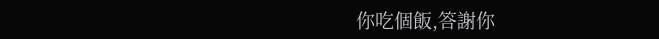你吃個飯,答謝你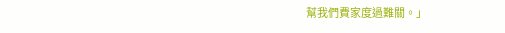幫我們費家度過難關。」